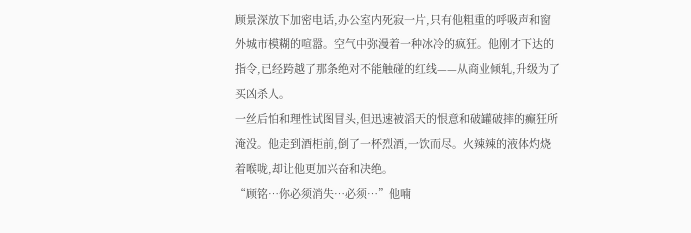顾景深放下加密电话,办公室内死寂一片,只有他粗重的呼吸声和窗外城市模糊的喧嚣。空气中弥漫着一种冰冷的疯狂。他刚才下达的指令,已经跨越了那条绝对不能触碰的红线——从商业倾轧,升级为了买凶杀人。
一丝后怕和理性试图冒头,但迅速被滔天的恨意和破罐破摔的癫狂所淹没。他走到酒柜前,倒了一杯烈酒,一饮而尽。火辣辣的液体灼烧着喉咙,却让他更加兴奋和决绝。
“顾铭…你必须消失…必须…”他喃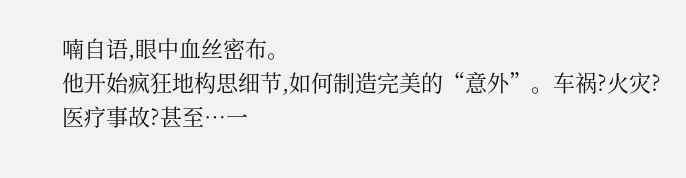喃自语,眼中血丝密布。
他开始疯狂地构思细节,如何制造完美的“意外”。车祸?火灾?医疗事故?甚至…一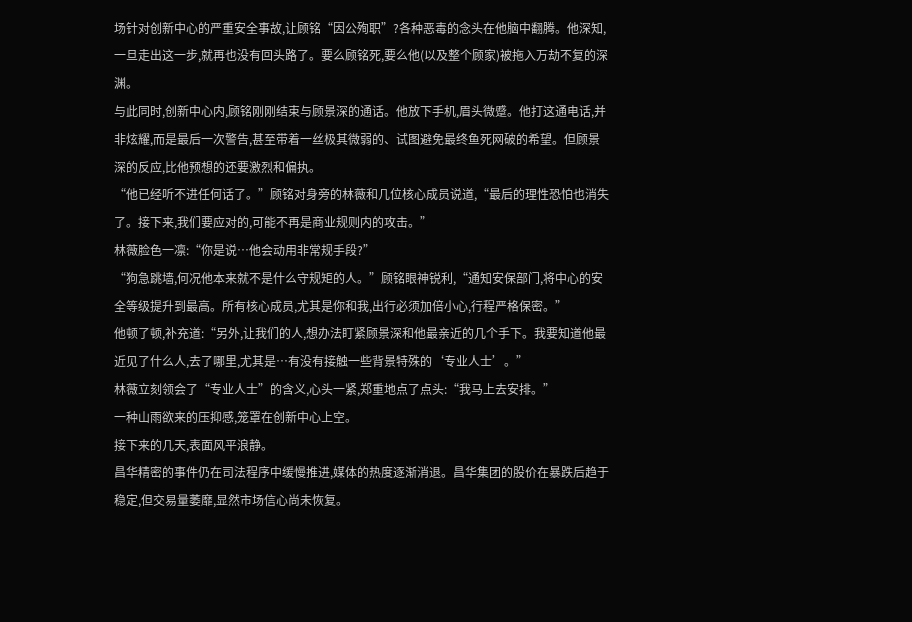场针对创新中心的严重安全事故,让顾铭“因公殉职”?各种恶毒的念头在他脑中翻腾。他深知,一旦走出这一步,就再也没有回头路了。要么顾铭死,要么他(以及整个顾家)被拖入万劫不复的深渊。
与此同时,创新中心内,顾铭刚刚结束与顾景深的通话。他放下手机,眉头微蹙。他打这通电话,并非炫耀,而是最后一次警告,甚至带着一丝极其微弱的、试图避免最终鱼死网破的希望。但顾景深的反应,比他预想的还要激烈和偏执。
“他已经听不进任何话了。”顾铭对身旁的林薇和几位核心成员说道,“最后的理性恐怕也消失了。接下来,我们要应对的,可能不再是商业规则内的攻击。”
林薇脸色一凛:“你是说…他会动用非常规手段?”
“狗急跳墙,何况他本来就不是什么守规矩的人。”顾铭眼神锐利,“通知安保部门,将中心的安全等级提升到最高。所有核心成员,尤其是你和我,出行必须加倍小心,行程严格保密。”
他顿了顿,补充道:“另外,让我们的人,想办法盯紧顾景深和他最亲近的几个手下。我要知道他最近见了什么人,去了哪里,尤其是…有没有接触一些背景特殊的‘专业人士’。”
林薇立刻领会了“专业人士”的含义,心头一紧,郑重地点了点头:“我马上去安排。”
一种山雨欲来的压抑感,笼罩在创新中心上空。
接下来的几天,表面风平浪静。
昌华精密的事件仍在司法程序中缓慢推进,媒体的热度逐渐消退。昌华集团的股价在暴跌后趋于稳定,但交易量萎靡,显然市场信心尚未恢复。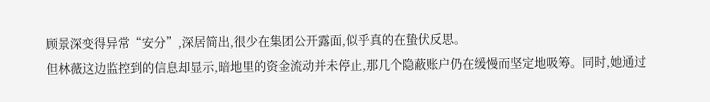顾景深变得异常“安分”,深居简出,很少在集团公开露面,似乎真的在蛰伏反思。
但林薇这边监控到的信息却显示,暗地里的资金流动并未停止,那几个隐蔽账户仍在缓慢而坚定地吸筹。同时,她通过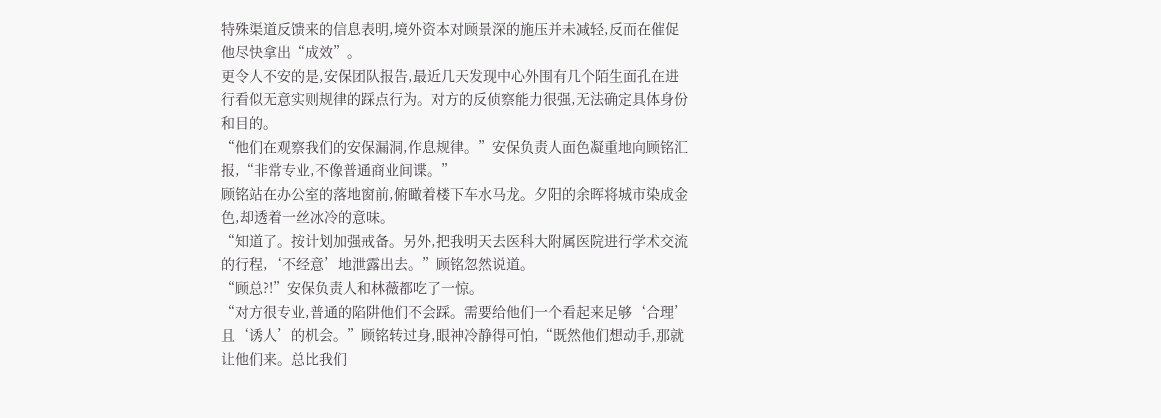特殊渠道反馈来的信息表明,境外资本对顾景深的施压并未减轻,反而在催促他尽快拿出“成效”。
更令人不安的是,安保团队报告,最近几天发现中心外围有几个陌生面孔在进行看似无意实则规律的踩点行为。对方的反侦察能力很强,无法确定具体身份和目的。
“他们在观察我们的安保漏洞,作息规律。”安保负责人面色凝重地向顾铭汇报,“非常专业,不像普通商业间谍。”
顾铭站在办公室的落地窗前,俯瞰着楼下车水马龙。夕阳的余晖将城市染成金色,却透着一丝冰冷的意味。
“知道了。按计划加强戒备。另外,把我明天去医科大附属医院进行学术交流的行程,‘不经意’地泄露出去。”顾铭忽然说道。
“顾总?!”安保负责人和林薇都吃了一惊。
“对方很专业,普通的陷阱他们不会踩。需要给他们一个看起来足够‘合理’且‘诱人’的机会。”顾铭转过身,眼神冷静得可怕,“既然他们想动手,那就让他们来。总比我们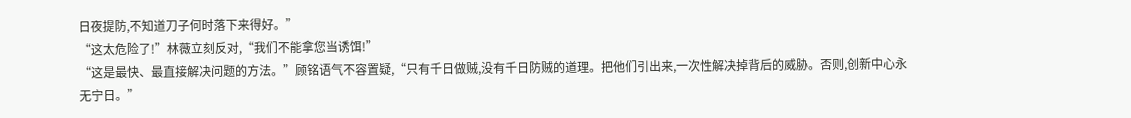日夜提防,不知道刀子何时落下来得好。”
“这太危险了!”林薇立刻反对,“我们不能拿您当诱饵!”
“这是最快、最直接解决问题的方法。”顾铭语气不容置疑,“只有千日做贼,没有千日防贼的道理。把他们引出来,一次性解决掉背后的威胁。否则,创新中心永无宁日。”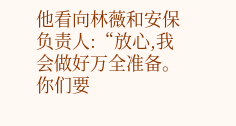他看向林薇和安保负责人:“放心,我会做好万全准备。你们要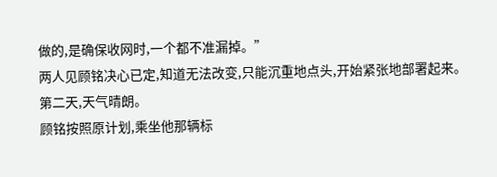做的,是确保收网时,一个都不准漏掉。”
两人见顾铭决心已定,知道无法改变,只能沉重地点头,开始紧张地部署起来。
第二天,天气晴朗。
顾铭按照原计划,乘坐他那辆标